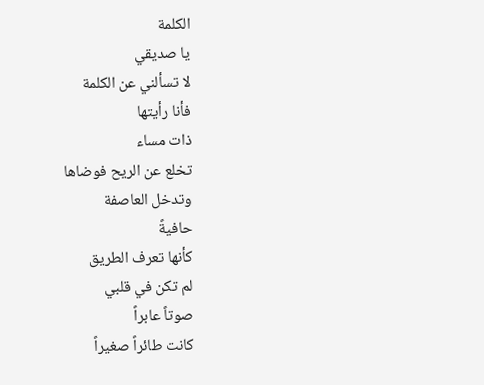الكلمة
يا صديقي
لا تسألني عن الكلمة
فأنا رأيتها
ذات مساء
تخلع عن الريح فوضاها
وتدخل العاصفة
حافيةً
كأنها تعرف الطريق
لم تكن في قلبي
صوتاً عابراً
كانت طائراً صغيراً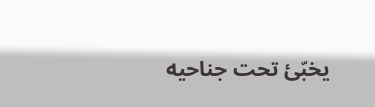يخبّئ تحت جناحيه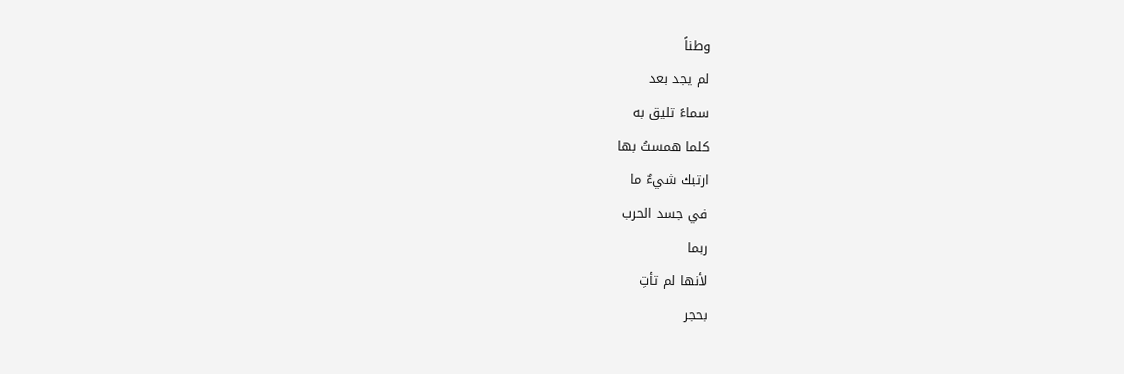وطناً
لم يجد بعد
سماءً تليق به
كلما همستُ بها
ارتبك شيءٌ ما
في جسد الحرب
ربما
لأنها لم تأتِ
بحجر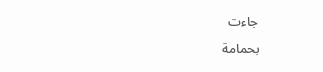جاءت
بحمامة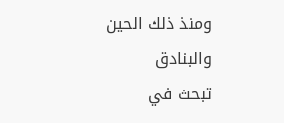ومنذ ذلك الحين
والبنادق
تبحث في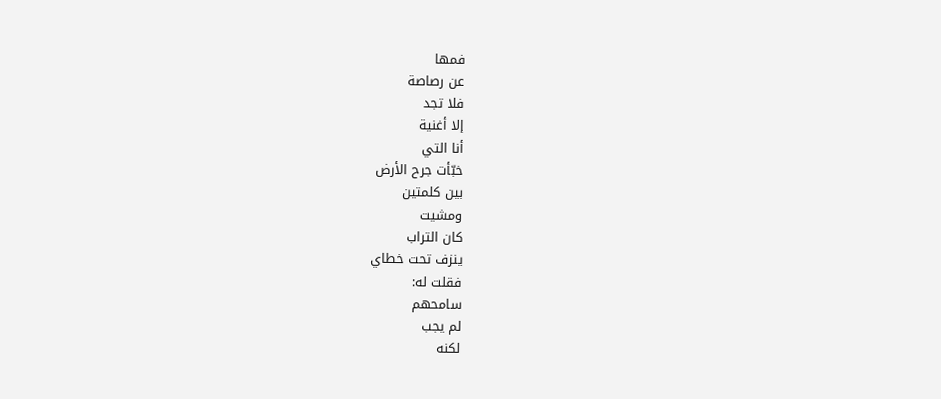فمها
عن رصاصة
فلا تجد
إلا أغنية
أنا التي
خبّأت جرح الأرض
بين كلمتين
ومشيت
كان التراب
ينزف تحت خطاي
فقلت له:
سامحهم
لم يجب
لكنه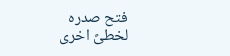فتح صدره
لخطىً اخرى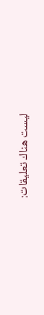ليست هناك تعليقات: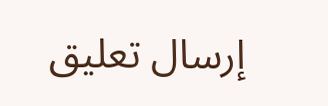إرسال تعليق